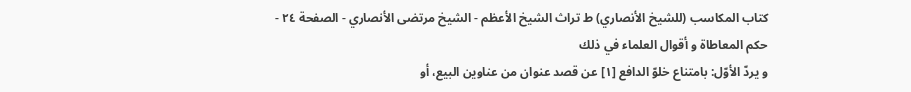كتاب المكاسب (للشيخ الأنصاري) ط تراث الشيخ الأعظم - الشيخ مرتضى الأنصاري - الصفحة ٢٤ - حكم المعاطاة و أقوال العلماء في ذلك
و يردّ الأوّل: بامتناع خلوّ الدافع [١] عن قصد عنوان من عناوين البيع، أو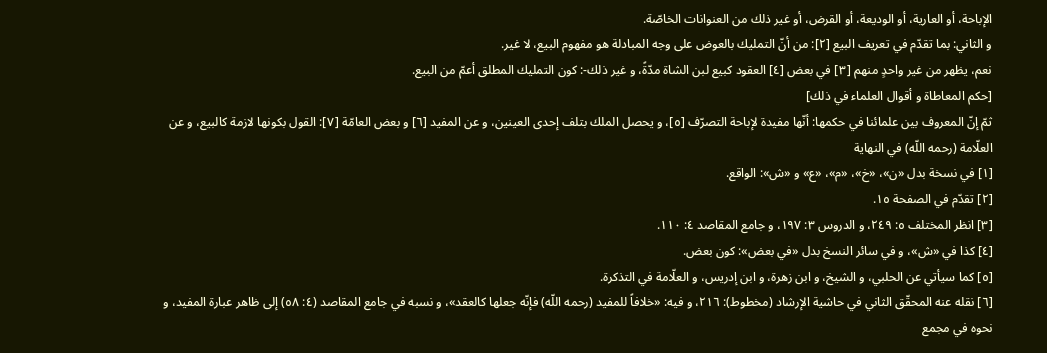الإباحة، أو العارية، أو الوديعة، أو القرض، أو غير ذلك من العنوانات الخاصّة.
و الثاني: بما تقدّم في تعريف البيع [٢]: من أنّ التمليك بالعوض على وجه المبادلة هو مفهوم البيع، لا غير.
نعم، يظهر من غير واحدٍ منهم [٣] في بعض [٤] العقود كبيع لبن الشاة مدّةً، و غير ذلك-: كون التمليك المطلق أعمّ من البيع.
[حكم المعاطاة و أقوال العلماء في ذلك]
ثمّ إنّ المعروف بين علمائنا في حكمها: أنّها مفيدة لإباحة التصرّف [٥]، و يحصل الملك بتلف إحدى العينين، و عن المفيد [٦] و بعض العامّة [٧]: القول بكونها لازمة كالبيع، و عن العلّامة (رحمه اللّه) في النهاية
[١] في نسخة بدل «ن»، «خ»، «م»، «ع» و «ش»: الواقع.
[٢] تقدّم في الصفحة ١٥.
[٣] انظر المختلف ٥: ٢٤٩، و الدروس ٣: ١٩٧، و جامع المقاصد ٤: ١١٠.
[٤] كذا في «ش»، و في سائر النسخ بدل «في بعض»: كون بعض.
[٥] كما سيأتي عن الحلبي، و الشيخ، و ابن زهرة، و ابن إدريس، و العلّامة في التذكرة.
[٦] نقله عنه المحقّق الثاني في حاشية الإرشاد (مخطوط): ٢١٦، و فيه: «خلافاً للمفيد (رحمه اللّه) فإنّه جعلها كالعقد»، و نسبه في جامع المقاصد (٤: ٥٨) إلى ظاهر عبارة المفيد، و نحوه في مجمع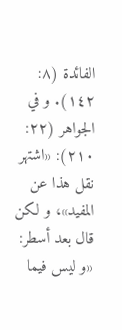الفائدة (٨: ١٤٢). و في الجواهر (٢٢: ٢١٠): «اشتهر نقل هذا عن المفيد»، و لكن قال بعد أسطر: «و ليس فيما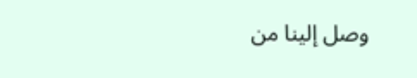وصل إلينا من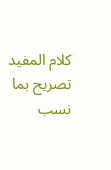كلام المفيد تصريح بما نسب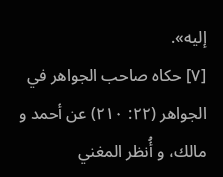إليه».
[٧] حكاه صاحب الجواهر في الجواهر (٢٢: ٢١٠) عن أحمد و مالك، و أُنظر المغني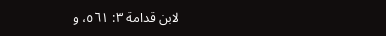لابن قدامة ٣: ٥٦١، و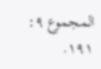المجموع ٩: ١٩١.